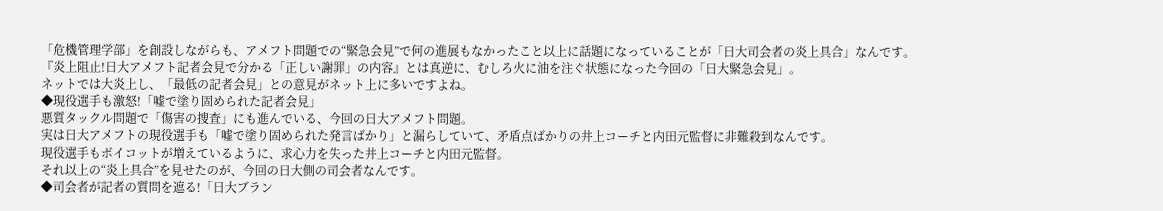「危機管理学部」を創設しながらも、アメフト問題での“緊急会見”で何の進展もなかったこと以上に話題になっていることが「日大司会者の炎上具合」なんです。
『炎上阻止!日大アメフト記者会見で分かる「正しい謝罪」の内容』とは真逆に、むしろ火に油を注ぐ状態になった今回の「日大緊急会見」。
ネットでは大炎上し、「最低の記者会見」との意見がネット上に多いですよね。
◆現役選手も激怒!「嘘で塗り固められた記者会見」
悪質タックル問題で「傷害の捜査」にも進んでいる、今回の日大アメフト問題。
実は日大アメフトの現役選手も「嘘で塗り固められた発言ばかり」と漏らしていて、矛盾点ばかりの井上コーチと内田元監督に非難殺到なんです。
現役選手もボイコットが増えているように、求心力を失った井上コーチと内田元監督。
それ以上の“炎上具合”を見せたのが、今回の日大側の司会者なんです。
◆司会者が記者の質問を遮る!「日大ブラン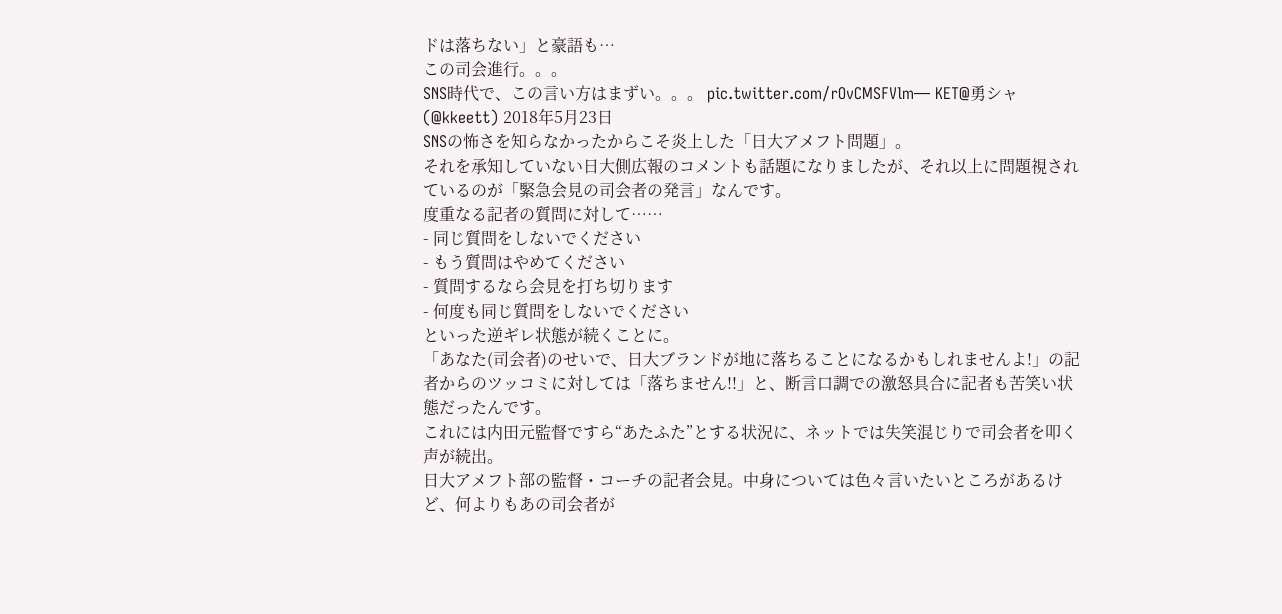ドは落ちない」と豪語も…
この司会進行。。。
SNS時代で、この言い方はまずい。。。 pic.twitter.com/rOvCMSFVlm— KET@勇シャ (@kkeett) 2018年5月23日
SNSの怖さを知らなかったからこそ炎上した「日大アメフト問題」。
それを承知していない日大側広報のコメントも話題になりましたが、それ以上に問題視されているのが「緊急会見の司会者の発言」なんです。
度重なる記者の質問に対して……
- 同じ質問をしないでください
- もう質問はやめてください
- 質問するなら会見を打ち切ります
- 何度も同じ質問をしないでください
といった逆ギレ状態が続くことに。
「あなた(司会者)のせいで、日大ブランドが地に落ちることになるかもしれませんよ!」の記者からのツッコミに対しては「落ちません!!」と、断言口調での激怒具合に記者も苦笑い状態だったんです。
これには内田元監督ですら“あたふた”とする状況に、ネットでは失笑混じりで司会者を叩く声が続出。
日大アメフト部の監督・コーチの記者会見。中身については色々言いたいところがあるけど、何よりもあの司会者が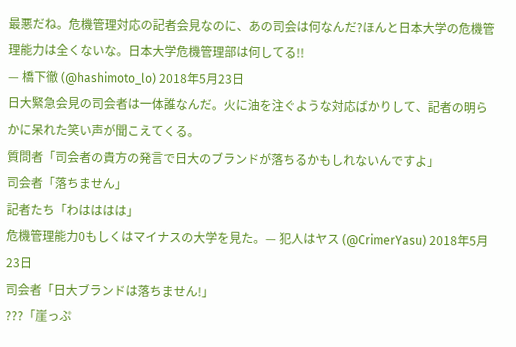最悪だね。危機管理対応の記者会見なのに、あの司会は何なんだ?ほんと日本大学の危機管理能力は全くないな。日本大学危機管理部は何してる!!
— 橋下徹 (@hashimoto_lo) 2018年5月23日
日大緊急会見の司会者は一体誰なんだ。火に油を注ぐような対応ばかりして、記者の明らかに呆れた笑い声が聞こえてくる。
質問者「司会者の貴方の発言で日大のブランドが落ちるかもしれないんですよ」
司会者「落ちません」
記者たち「わはははは」
危機管理能力0もしくはマイナスの大学を見た。— 犯人はヤス (@CrimerYasu) 2018年5月23日
司会者「日大ブランドは落ちません!」
???「崖っぷ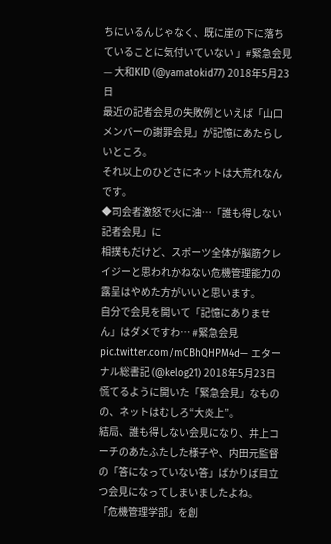ちにいるんじゃなく、既に崖の下に落ちていることに気付いていない 」#緊急会見
— 大和KID (@yamatokid77) 2018年5月23日
最近の記者会見の失敗例といえば「山口メンバーの謝罪会見」が記憶にあたらしいところ。
それ以上のひどさにネットは大荒れなんです。
◆司会者激怒で火に油…「誰も得しない記者会見」に
相撲もだけど、スポーツ全体が脳筋クレイジーと思われかねない危機管理能力の露呈はやめた方がいいと思います。
自分で会見を開いて「記憶にありません」はダメですわ… #緊急会見 pic.twitter.com/mCBhQHPM4d— エターナル総書記 (@kelog21) 2018年5月23日
慌てるように開いた「緊急会見」なものの、ネットはむしろ“大炎上”。
結局、誰も得しない会見になり、井上コーチのあたふたした様子や、内田元監督の「答になっていない答」ばかりば目立つ会見になってしまいましたよね。
「危機管理学部」を創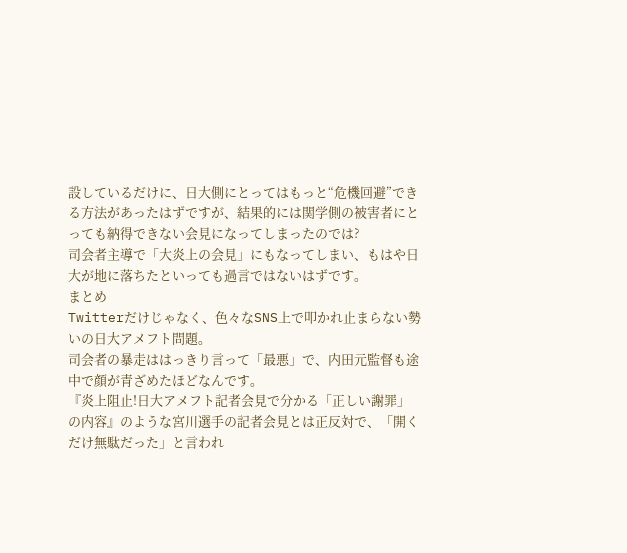設しているだけに、日大側にとってはもっと“危機回避”できる方法があったはずですが、結果的には関学側の被害者にとっても納得できない会見になってしまったのでは?
司会者主導で「大炎上の会見」にもなってしまい、もはや日大が地に落ちたといっても過言ではないはずです。
まとめ
Twitterだけじゃなく、色々なSNS上で叩かれ止まらない勢いの日大アメフト問題。
司会者の暴走ははっきり言って「最悪」で、内田元監督も途中で顔が青ざめたほどなんです。
『炎上阻止!日大アメフト記者会見で分かる「正しい謝罪」の内容』のような宮川選手の記者会見とは正反対で、「開くだけ無駄だった」と言われ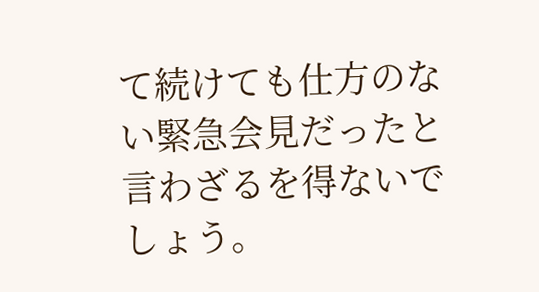て続けても仕方のない緊急会見だったと言わざるを得ないでしょう。